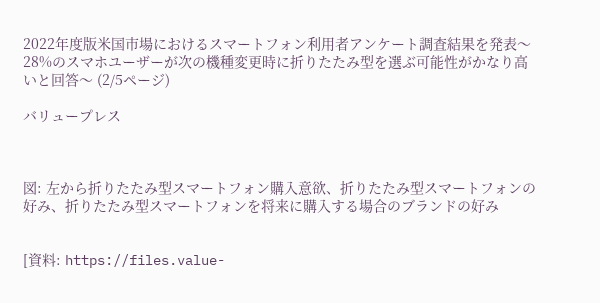2022年度版米国市場におけるスマートフォン利用者アンケート調査結果を発表〜28%のスマホユーザーが次の機種変更時に折りたたみ型を選ぶ可能性がかなり高いと回答〜 (2/5ページ)

バリュープレス



図: 左から折りたたみ型スマートフォン購入意欲、折りたたみ型スマートフォンの好み、折りたたみ型スマートフォンを将来に購入する場合のブランドの好み


[資料: https://files.value-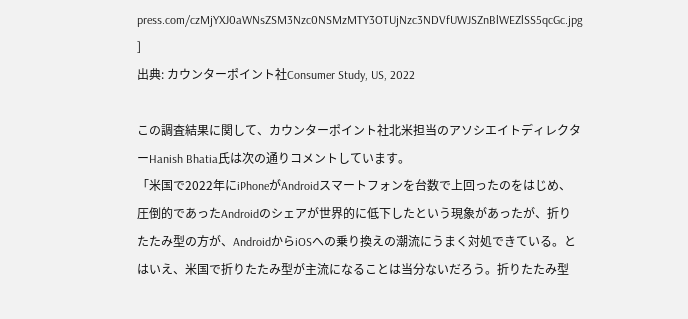press.com/czMjYXJ0aWNsZSM3Nzc0NSMzMTY3OTUjNzc3NDVfUWJSZnBlWEZlSS5qcGc.jpg ]
出典: カウンターポイント社Consumer Study, US, 2022

この調査結果に関して、カウンターポイント社北米担当のアソシエイトディレクターHanish Bhatia氏は次の通りコメントしています。
「米国で2022年にiPhoneがAndroidスマートフォンを台数で上回ったのをはじめ、圧倒的であったAndroidのシェアが世界的に低下したという現象があったが、折りたたみ型の方が、AndroidからiOSへの乗り換えの潮流にうまく対処できている。とはいえ、米国で折りたたみ型が主流になることは当分ないだろう。折りたたみ型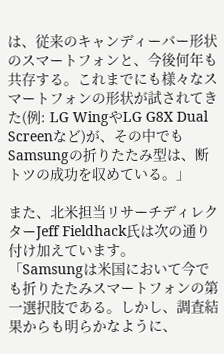は、従来のキャンディーバー形状のスマートフォンと、今後何年も共存する。これまでにも様々なスマートフォンの形状が試されてきた(例: LG WingやLG G8X Dual Screenなど)が、その中でもSamsungの折りたたみ型は、断トツの成功を収めている。」

また、北米担当リサーチディレクターJeff Fieldhack氏は次の通り付け加えています。
「Samsungは米国において今でも折りたたみスマートフォンの第一選択肢である。しかし、調査結果からも明らかなように、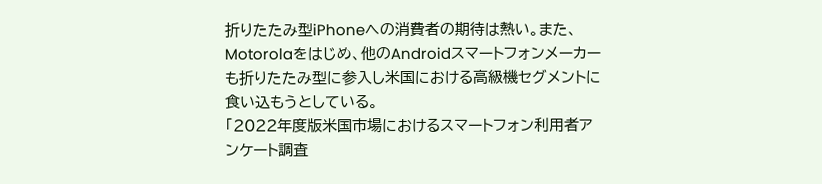折りたたみ型iPhoneへの消費者の期待は熱い。また、Motorolaをはじめ、他のAndroidスマートフォンメーカーも折りたたみ型に参入し米国における高級機セグメントに食い込もうとしている。
「2022年度版米国市場におけるスマートフォン利用者アンケート調査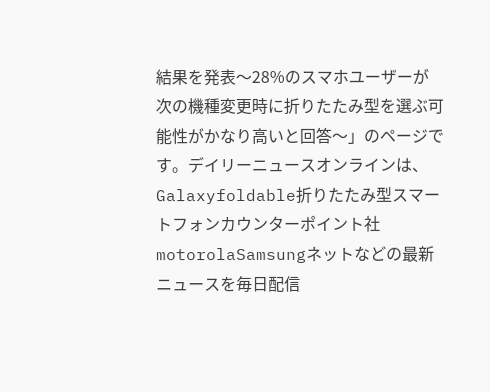結果を発表〜28%のスマホユーザーが次の機種変更時に折りたたみ型を選ぶ可能性がかなり高いと回答〜」のページです。デイリーニュースオンラインは、Galaxyfoldable折りたたみ型スマートフォンカウンターポイント社motorolaSamsungネットなどの最新ニュースを毎日配信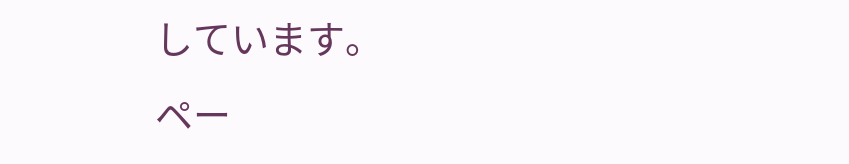しています。
ペー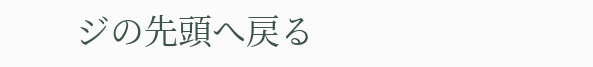ジの先頭へ戻る